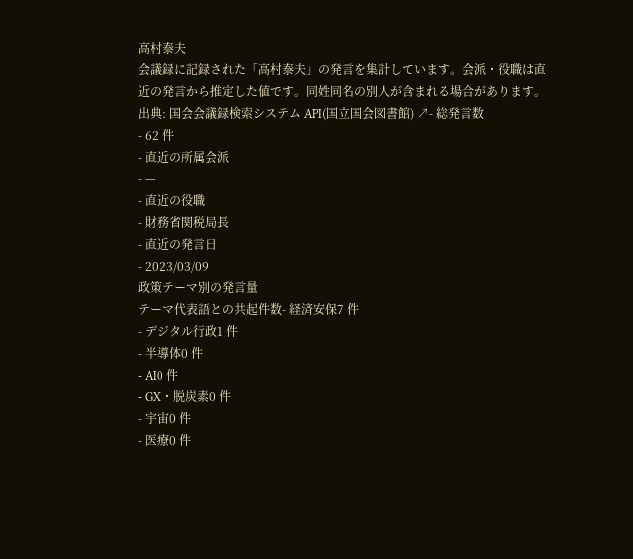高村泰夫
会議録に記録された「高村泰夫」の発言を集計しています。会派・役職は直近の発言から推定した値です。同姓同名の別人が含まれる場合があります。
出典: 国会会議録検索システム API(国立国会図書館) ↗- 総発言数
- 62 件
- 直近の所属会派
- —
- 直近の役職
- 財務省関税局長
- 直近の発言日
- 2023/03/09
政策テーマ別の発言量
テーマ代表語との共起件数- 経済安保7 件
- デジタル行政1 件
- 半導体0 件
- AI0 件
- GX・脱炭素0 件
- 宇宙0 件
- 医療0 件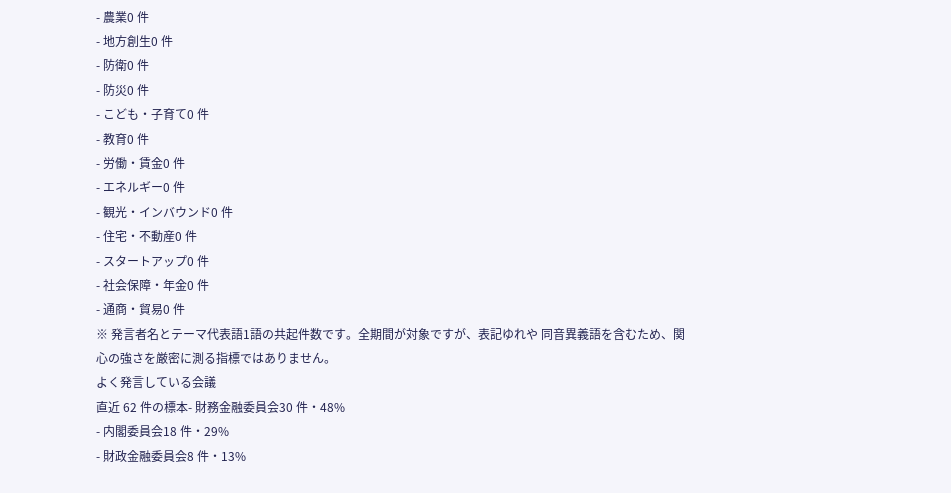- 農業0 件
- 地方創生0 件
- 防衛0 件
- 防災0 件
- こども・子育て0 件
- 教育0 件
- 労働・賃金0 件
- エネルギー0 件
- 観光・インバウンド0 件
- 住宅・不動産0 件
- スタートアップ0 件
- 社会保障・年金0 件
- 通商・貿易0 件
※ 発言者名とテーマ代表語1語の共起件数です。全期間が対象ですが、表記ゆれや 同音異義語を含むため、関心の強さを厳密に測る指標ではありません。
よく発言している会議
直近 62 件の標本- 財務金融委員会30 件・48%
- 内閣委員会18 件・29%
- 財政金融委員会8 件・13%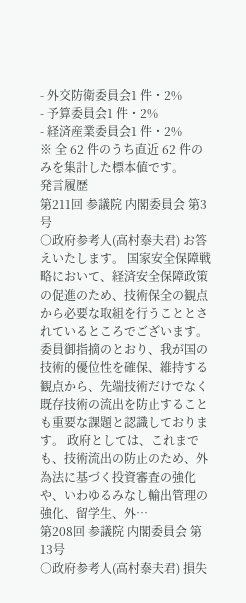- 外交防衛委員会1 件・2%
- 予算委員会1 件・2%
- 経済産業委員会1 件・2%
※ 全 62 件のうち直近 62 件のみを集計した標本値です。
発言履歴
第211回 参議院 内閣委員会 第3号
○政府参考人(高村泰夫君) お答えいたします。 国家安全保障戦略において、経済安全保障政策の促進のため、技術保全の観点から必要な取組を行うこととされているところでございます。委員御指摘のとおり、我が国の技術的優位性を確保、維持する観点から、先端技術だけでなく既存技術の流出を防止することも重要な課題と認識しております。 政府としては、これまでも、技術流出の防止のため、外為法に基づく投資審査の強化や、いわゆるみなし輸出管理の強化、留学生、外…
第208回 参議院 内閣委員会 第13号
○政府参考人(高村泰夫君) 損失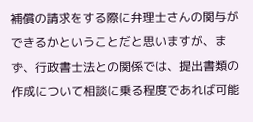補償の請求をする際に弁理士さんの関与ができるかということだと思いますが、まず、行政書士法との関係では、提出書類の作成について相談に乗る程度であれば可能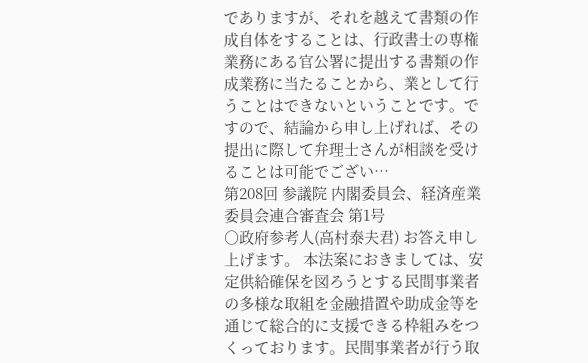でありますが、それを越えて書類の作成自体をすることは、行政書士の専権業務にある官公署に提出する書類の作成業務に当たることから、業として行うことはできないということです。ですので、結論から申し上げれば、その提出に際して弁理士さんが相談を受けることは可能でござい…
第208回 参議院 内閣委員会、経済産業委員会連合審査会 第1号
○政府参考人(高村泰夫君) お答え申し上げます。 本法案におきましては、安定供給確保を図ろうとする民間事業者の多様な取組を金融措置や助成金等を通じて総合的に支援できる枠組みをつくっております。民間事業者が行う取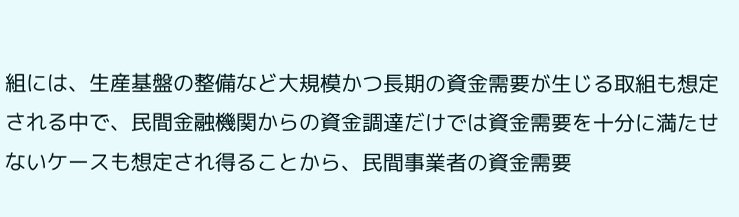組には、生産基盤の整備など大規模かつ長期の資金需要が生じる取組も想定される中で、民間金融機関からの資金調達だけでは資金需要を十分に満たせないケースも想定され得ることから、民間事業者の資金需要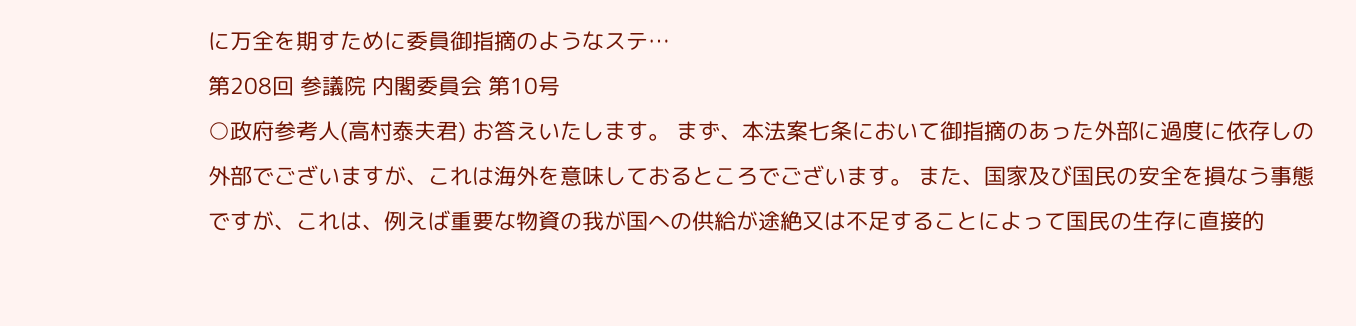に万全を期すために委員御指摘のようなステ…
第208回 参議院 内閣委員会 第10号
○政府参考人(高村泰夫君) お答えいたします。 まず、本法案七条において御指摘のあった外部に過度に依存しの外部でございますが、これは海外を意味しておるところでございます。 また、国家及び国民の安全を損なう事態ですが、これは、例えば重要な物資の我が国への供給が途絶又は不足することによって国民の生存に直接的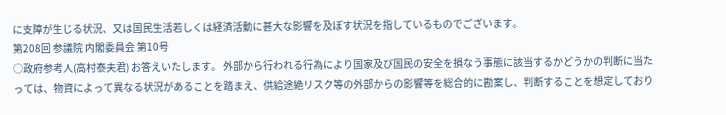に支障が生じる状況、又は国民生活若しくは経済活動に甚大な影響を及ぼす状況を指しているものでございます。
第208回 参議院 内閣委員会 第10号
○政府参考人(高村泰夫君) お答えいたします。 外部から行われる行為により国家及び国民の安全を損なう事態に該当するかどうかの判断に当たっては、物資によって異なる状況があることを踏まえ、供給途絶リスク等の外部からの影響等を総合的に勘案し、判断することを想定しており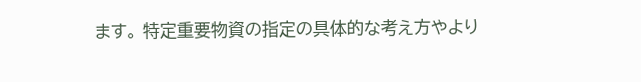ます。 特定重要物資の指定の具体的な考え方やより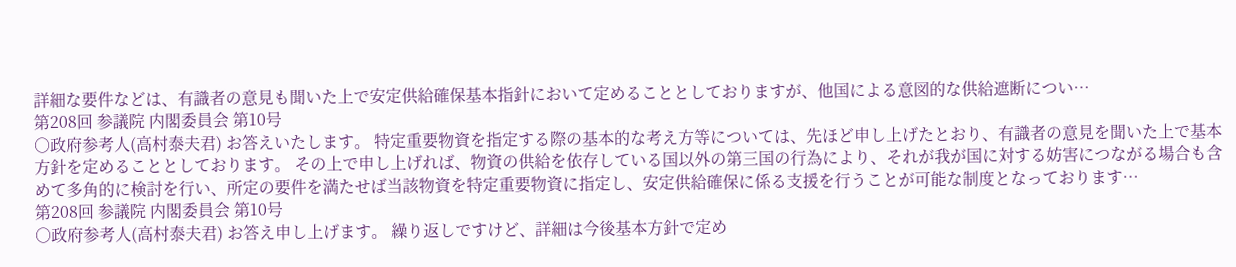詳細な要件などは、有識者の意見も聞いた上で安定供給確保基本指針において定めることとしておりますが、他国による意図的な供給遮断につい…
第208回 参議院 内閣委員会 第10号
○政府参考人(高村泰夫君) お答えいたします。 特定重要物資を指定する際の基本的な考え方等については、先ほど申し上げたとおり、有識者の意見を聞いた上で基本方針を定めることとしております。 その上で申し上げれば、物資の供給を依存している国以外の第三国の行為により、それが我が国に対する妨害につながる場合も含めて多角的に検討を行い、所定の要件を満たせば当該物資を特定重要物資に指定し、安定供給確保に係る支援を行うことが可能な制度となっております…
第208回 参議院 内閣委員会 第10号
○政府参考人(高村泰夫君) お答え申し上げます。 繰り返しですけど、詳細は今後基本方針で定め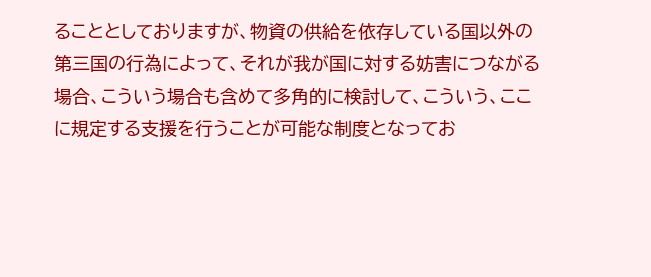ることとしておりますが、物資の供給を依存している国以外の第三国の行為によって、それが我が国に対する妨害につながる場合、こういう場合も含めて多角的に検討して、こういう、ここに規定する支援を行うことが可能な制度となってお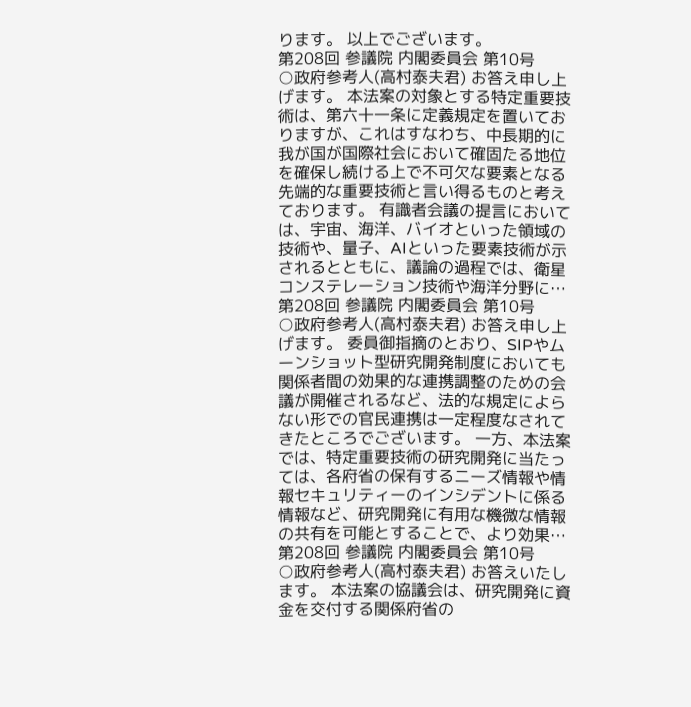ります。 以上でございます。
第208回 参議院 内閣委員会 第10号
○政府参考人(高村泰夫君) お答え申し上げます。 本法案の対象とする特定重要技術は、第六十一条に定義規定を置いておりますが、これはすなわち、中長期的に我が国が国際社会において確固たる地位を確保し続ける上で不可欠な要素となる先端的な重要技術と言い得るものと考えております。 有識者会議の提言においては、宇宙、海洋、バイオといった領域の技術や、量子、AIといった要素技術が示されるとともに、議論の過程では、衛星コンステレーション技術や海洋分野に…
第208回 参議院 内閣委員会 第10号
○政府参考人(高村泰夫君) お答え申し上げます。 委員御指摘のとおり、SIPやムーンショット型研究開発制度においても関係者間の効果的な連携調整のための会議が開催されるなど、法的な規定によらない形での官民連携は一定程度なされてきたところでございます。 一方、本法案では、特定重要技術の研究開発に当たっては、各府省の保有するニーズ情報や情報セキュリティーのインシデントに係る情報など、研究開発に有用な機微な情報の共有を可能とすることで、より効果…
第208回 参議院 内閣委員会 第10号
○政府参考人(高村泰夫君) お答えいたします。 本法案の協議会は、研究開発に資金を交付する関係府省の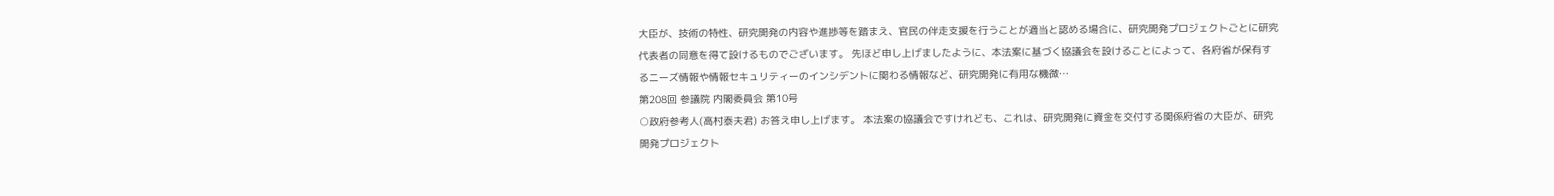大臣が、技術の特性、研究開発の内容や進捗等を踏まえ、官民の伴走支援を行うことが適当と認める場合に、研究開発プロジェクトごとに研究代表者の同意を得て設けるものでございます。 先ほど申し上げましたように、本法案に基づく協議会を設けることによって、各府省が保有するニーズ情報や情報セキュリティーのインシデントに関わる情報など、研究開発に有用な機微…
第208回 参議院 内閣委員会 第10号
○政府参考人(高村泰夫君) お答え申し上げます。 本法案の協議会ですけれども、これは、研究開発に資金を交付する関係府省の大臣が、研究開発プロジェクト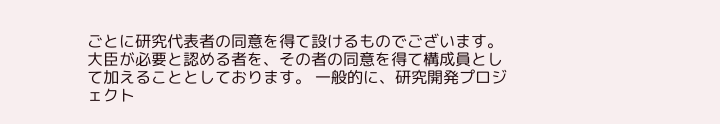ごとに研究代表者の同意を得て設けるものでございます。大臣が必要と認める者を、その者の同意を得て構成員として加えることとしております。 一般的に、研究開発プロジェクト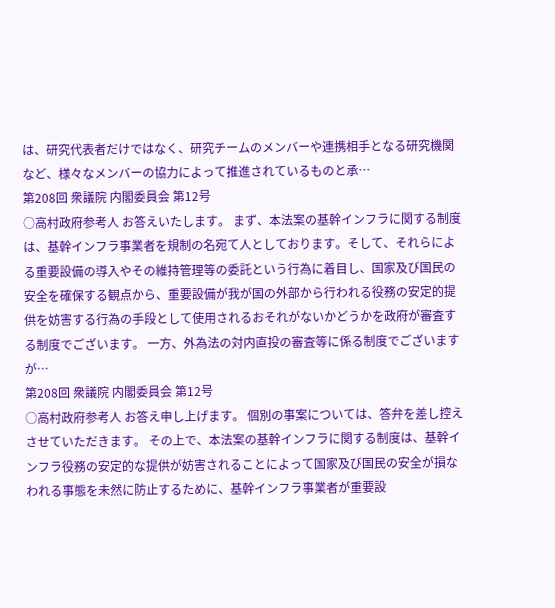は、研究代表者だけではなく、研究チームのメンバーや連携相手となる研究機関など、様々なメンバーの協力によって推進されているものと承…
第208回 衆議院 内閣委員会 第12号
○高村政府参考人 お答えいたします。 まず、本法案の基幹インフラに関する制度は、基幹インフラ事業者を規制の名宛て人としております。そして、それらによる重要設備の導入やその維持管理等の委託という行為に着目し、国家及び国民の安全を確保する観点から、重要設備が我が国の外部から行われる役務の安定的提供を妨害する行為の手段として使用されるおそれがないかどうかを政府が審査する制度でございます。 一方、外為法の対内直投の審査等に係る制度でございますが…
第208回 衆議院 内閣委員会 第12号
○高村政府参考人 お答え申し上げます。 個別の事案については、答弁を差し控えさせていただきます。 その上で、本法案の基幹インフラに関する制度は、基幹インフラ役務の安定的な提供が妨害されることによって国家及び国民の安全が損なわれる事態を未然に防止するために、基幹インフラ事業者が重要設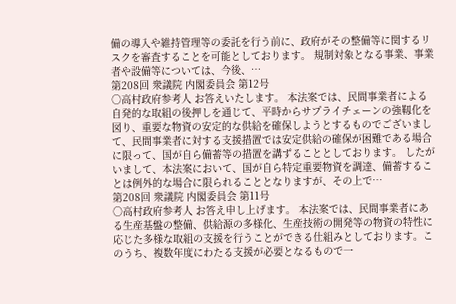備の導入や維持管理等の委託を行う前に、政府がその整備等に関するリスクを審査することを可能としております。 規制対象となる事業、事業者や設備等については、今後、…
第208回 衆議院 内閣委員会 第12号
○高村政府参考人 お答えいたします。 本法案では、民間事業者による自発的な取組の後押しを通じて、平時からサプライチェーンの強靱化を図り、重要な物資の安定的な供給を確保しようとするものでございまして、民間事業者に対する支援措置では安定供給の確保が困難である場合に限って、国が自ら備蓄等の措置を講ずることとしております。 したがいまして、本法案において、国が自ら特定重要物資を調達、備蓄することは例外的な場合に限られることとなりますが、その上で…
第208回 衆議院 内閣委員会 第11号
○高村政府参考人 お答え申し上げます。 本法案では、民間事業者にある生産基盤の整備、供給源の多様化、生産技術の開発等の物資の特性に応じた多様な取組の支援を行うことができる仕組みとしております。このうち、複数年度にわたる支援が必要となるもので一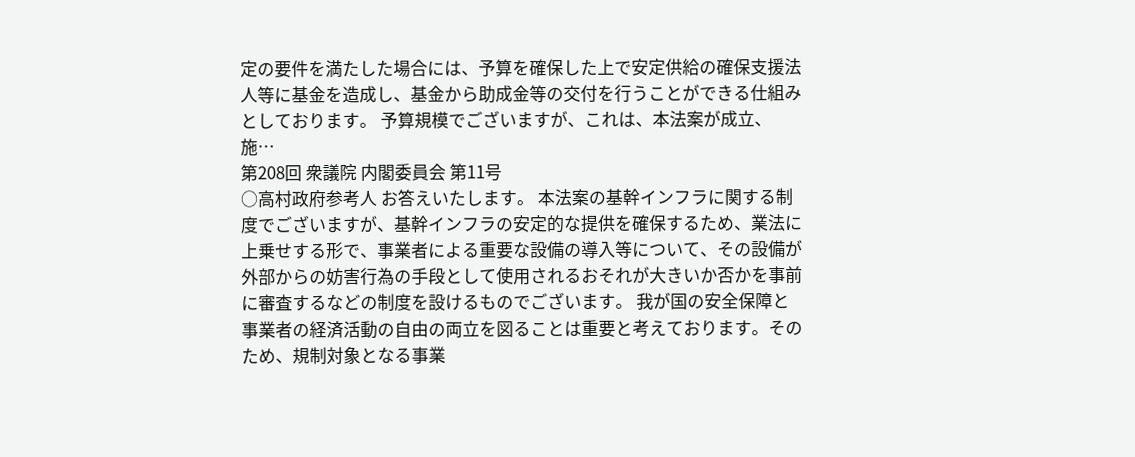定の要件を満たした場合には、予算を確保した上で安定供給の確保支援法人等に基金を造成し、基金から助成金等の交付を行うことができる仕組みとしております。 予算規模でございますが、これは、本法案が成立、施…
第208回 衆議院 内閣委員会 第11号
○高村政府参考人 お答えいたします。 本法案の基幹インフラに関する制度でございますが、基幹インフラの安定的な提供を確保するため、業法に上乗せする形で、事業者による重要な設備の導入等について、その設備が外部からの妨害行為の手段として使用されるおそれが大きいか否かを事前に審査するなどの制度を設けるものでございます。 我が国の安全保障と事業者の経済活動の自由の両立を図ることは重要と考えております。そのため、規制対象となる事業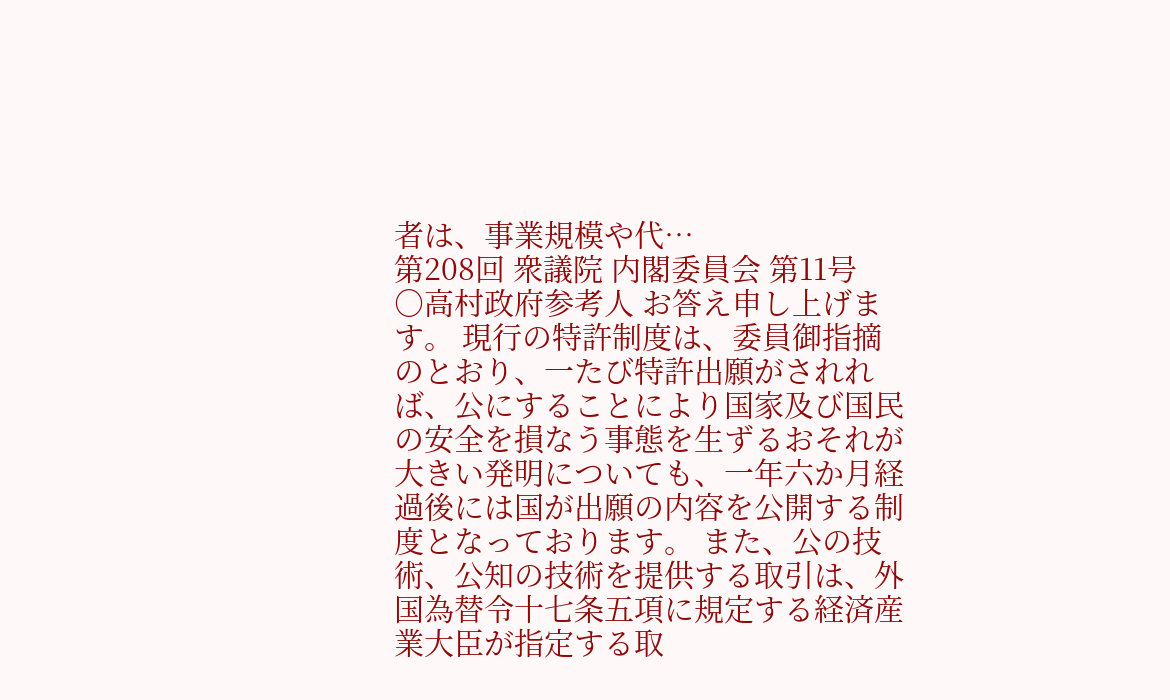者は、事業規模や代…
第208回 衆議院 内閣委員会 第11号
○高村政府参考人 お答え申し上げます。 現行の特許制度は、委員御指摘のとおり、一たび特許出願がされれば、公にすることにより国家及び国民の安全を損なう事態を生ずるおそれが大きい発明についても、一年六か月経過後には国が出願の内容を公開する制度となっております。 また、公の技術、公知の技術を提供する取引は、外国為替令十七条五項に規定する経済産業大臣が指定する取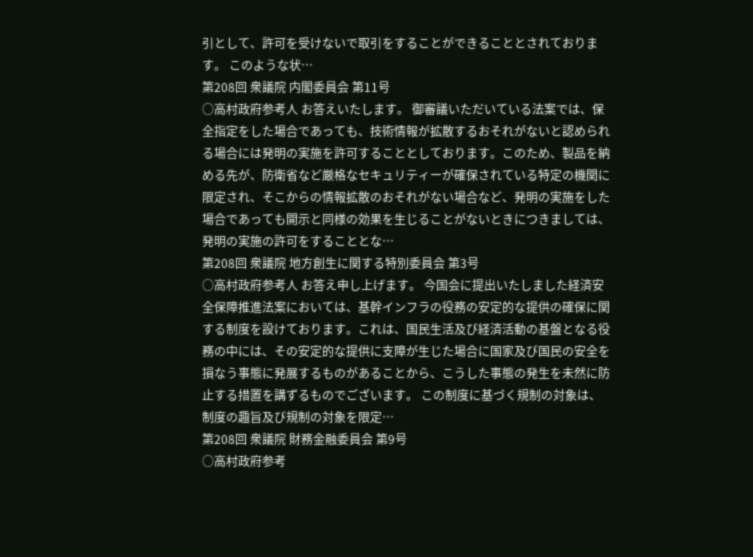引として、許可を受けないで取引をすることができることとされております。 このような状…
第208回 衆議院 内閣委員会 第11号
○高村政府参考人 お答えいたします。 御審議いただいている法案では、保全指定をした場合であっても、技術情報が拡散するおそれがないと認められる場合には発明の実施を許可することとしております。このため、製品を納める先が、防衛省など厳格なセキュリティーが確保されている特定の機関に限定され、そこからの情報拡散のおそれがない場合など、発明の実施をした場合であっても開示と同様の効果を生じることがないときにつきましては、発明の実施の許可をすることとな…
第208回 衆議院 地方創生に関する特別委員会 第3号
○高村政府参考人 お答え申し上げます。 今国会に提出いたしました経済安全保障推進法案においては、基幹インフラの役務の安定的な提供の確保に関する制度を設けております。これは、国民生活及び経済活動の基盤となる役務の中には、その安定的な提供に支障が生じた場合に国家及び国民の安全を損なう事態に発展するものがあることから、こうした事態の発生を未然に防止する措置を講ずるものでございます。 この制度に基づく規制の対象は、制度の趣旨及び規制の対象を限定…
第208回 衆議院 財務金融委員会 第9号
○高村政府参考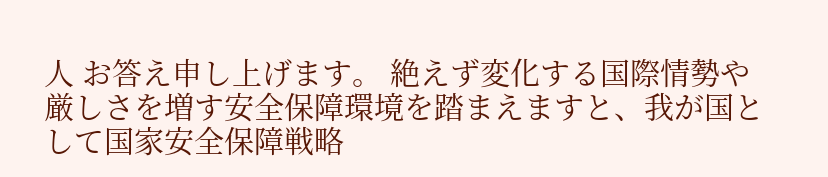人 お答え申し上げます。 絶えず変化する国際情勢や厳しさを増す安全保障環境を踏まえますと、我が国として国家安全保障戦略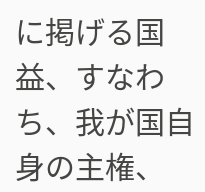に掲げる国益、すなわち、我が国自身の主権、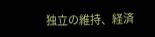独立の維持、経済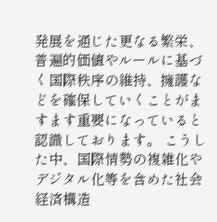発展を通じた更なる繁栄、普遍的価値やルールに基づく国際秩序の維持、擁護などを確保していくことがますます重要になっていると認識しております。 こうした中、国際情勢の複雑化やデジタル化等を含めた社会経済構造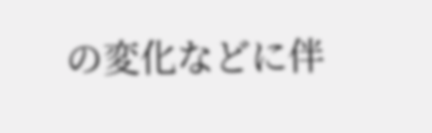の変化などに伴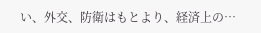い、外交、防衛はもとより、経済上の…